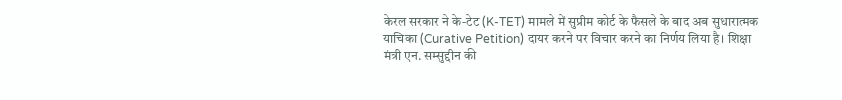केरल सरकार ने के-टेट (K-TET) मामले में सुप्रीम कोर्ट के फैसले के बाद अब सुधारात्मक याचिका (Curative Petition) दायर करने पर विचार करने का निर्णय लिया है। शिक्षा मंत्री एन. सम्सुद्दीन की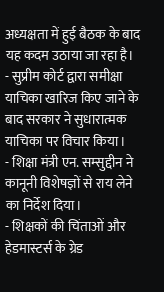अध्यक्षता में हुई बैठक के बाद यह कदम उठाया जा रहा है।
- सुप्रीम कोर्ट द्वारा समीक्षा याचिका खारिज किए जाने के बाद सरकार ने सुधारात्मक याचिका पर विचार किया।
- शिक्षा मंत्री एन. सम्सुद्दीन ने कानूनी विशेषज्ञों से राय लेने का निर्देश दिया।
- शिक्षकों की चिंताओं और हेडमास्टर्स के ग्रेड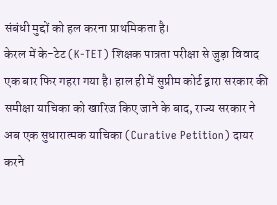संबंधी मुद्दों को हल करना प्राथमिकता है।
केरल में के-टेट (K-TET) शिक्षक पात्रता परीक्षा से जुड़ा विवाद एक बार फिर गहरा गया है। हाल ही में सुप्रीम कोर्ट द्वारा सरकार की समीक्षा याचिका को खारिज किए जाने के बाद, राज्य सरकार ने अब एक सुधारात्मक याचिका (Curative Petition) दायर करने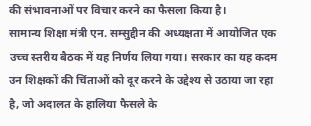की संभावनाओं पर विचार करने का फैसला किया है।
सामान्य शिक्षा मंत्री एन. सम्सुद्दीन की अध्यक्षता में आयोजित एक उच्च स्तरीय बैठक में यह निर्णय लिया गया। सरकार का यह कदम उन शिक्षकों की चिंताओं को दूर करने के उद्देश्य से उठाया जा रहा है, जो अदालत के हालिया फैसले के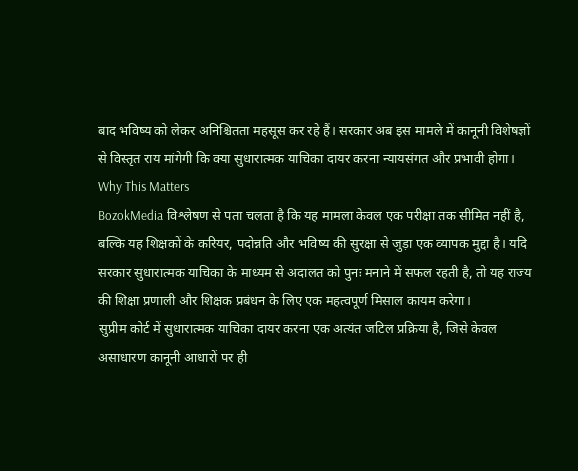बाद भविष्य को लेकर अनिश्चितता महसूस कर रहे हैं। सरकार अब इस मामले में कानूनी विशेषज्ञों से विस्तृत राय मांगेगी कि क्या सुधारात्मक याचिका दायर करना न्यायसंगत और प्रभावी होगा।
Why This Matters
BozokMedia विश्लेषण से पता चलता है कि यह मामला केवल एक परीक्षा तक सीमित नहीं है, बल्कि यह शिक्षकों के करियर, पदोन्नति और भविष्य की सुरक्षा से जुड़ा एक व्यापक मुद्दा है। यदि सरकार सुधारात्मक याचिका के माध्यम से अदालत को पुनः मनाने में सफल रहती है, तो यह राज्य की शिक्षा प्रणाली और शिक्षक प्रबंधन के लिए एक महत्वपूर्ण मिसाल कायम करेगा।
सुप्रीम कोर्ट में सुधारात्मक याचिका दायर करना एक अत्यंत जटिल प्रक्रिया है, जिसे केवल असाधारण कानूनी आधारों पर ही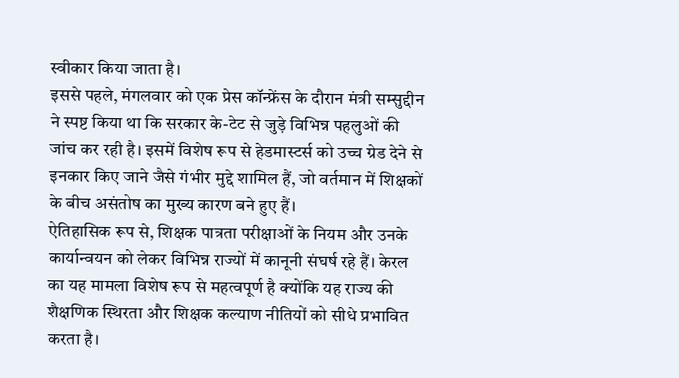स्वीकार किया जाता है।
इससे पहले, मंगलवार को एक प्रेस कॉन्फ्रेंस के दौरान मंत्री सम्सुद्दीन ने स्पष्ट किया था कि सरकार के-टेट से जुड़े विभिन्न पहलुओं की जांच कर रही है। इसमें विशेष रूप से हेडमास्टर्स को उच्च ग्रेड देने से इनकार किए जाने जैसे गंभीर मुद्दे शामिल हैं, जो वर्तमान में शिक्षकों के बीच असंतोष का मुख्य कारण बने हुए हैं।
ऐतिहासिक रूप से, शिक्षक पात्रता परीक्षाओं के नियम और उनके कार्यान्वयन को लेकर विभिन्न राज्यों में कानूनी संघर्ष रहे हैं। केरल का यह मामला विशेष रूप से महत्वपूर्ण है क्योंकि यह राज्य की शैक्षणिक स्थिरता और शिक्षक कल्याण नीतियों को सीधे प्रभावित करता है।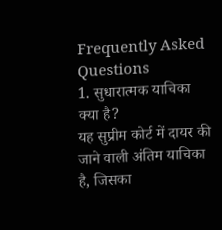Frequently Asked Questions
1. सुधारात्मक याचिका क्या है?
यह सुप्रीम कोर्ट में दायर की जाने वाली अंतिम याचिका है, जिसका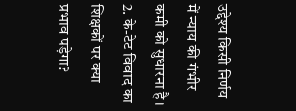उद्देश्य किसी निर्णय में न्याय की गंभीर कमी को सुधारना है।
2. के-टेट विवाद का शिक्षकों पर क्या प्रभाव पड़ेगा?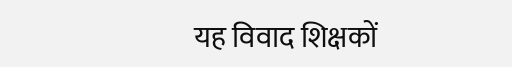यह विवाद शिक्षकों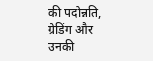की पदोन्नति, ग्रेडिंग और उनकी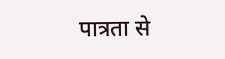पात्रता से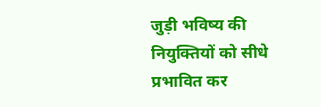जुड़ी भविष्य की नियुक्तियों को सीधे प्रभावित कर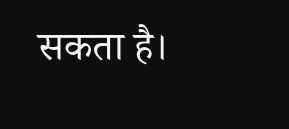सकता है।